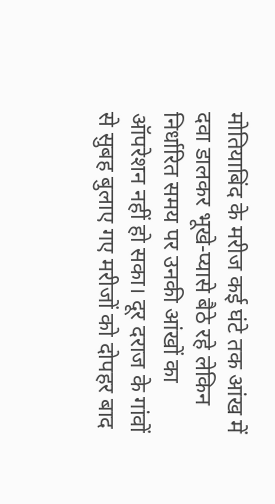मोतियाबिंद के मरीज कई घंटे तक आंख में दवा डालकर भूखे-प्यासे बैठे रहे लेकिन निर्धारित समय पर उनकी आंखों का ऑपरेशन नहीं हो सका। दूर दराज के गांवों से सुबह बुलाए गए मरीजों को दोपहर बाद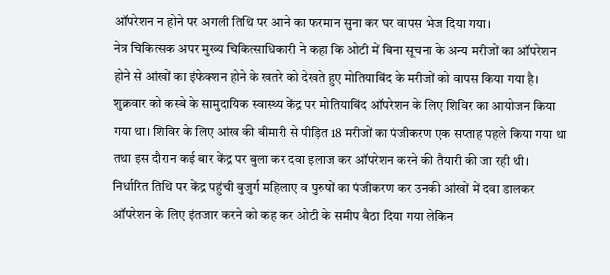ऑपरेशन न होने पर अगली तिथि पर आने का फरमान सुना कर घर वापस भेज दिया गया।
नेत्र चिकित्सक अपर मुख्य चिकित्साधिकारी ने कहा कि ओटी में बिना सूचना के अन्य मरीजों का ऑपरेशन होने से आंखों का इंफेक्शन होने के खतरे को देखते हुए मोतियाबिंद के मरीजों को वापस किया गया है।
शुक्रवार को कस्बे के सामुदायिक स्वास्थ्य केंद्र पर मोतियाबिंद ऑपरेशन के लिए शिविर का आयोजन किया गया था। शिविर के लिए आंख की बीमारी से पीड़ित 18 मरीजों का पंजीकरण एक सप्ताह पहले किया गया था तथा इस दौरान कई बार केंद्र पर बुला कर दवा इलाज कर ऑपरेशन करने की तैयारी की जा रही थी।
निर्धारित तिथि पर केंद्र पहुंची बुजुर्ग महिलाए व पुरुषों का पंजीकरण कर उनकी आंखों में दवा डालकर ऑपरेशन के लिए इंतजार करने को कह कर ओटी के समीप बैठा दिया गया लेकिन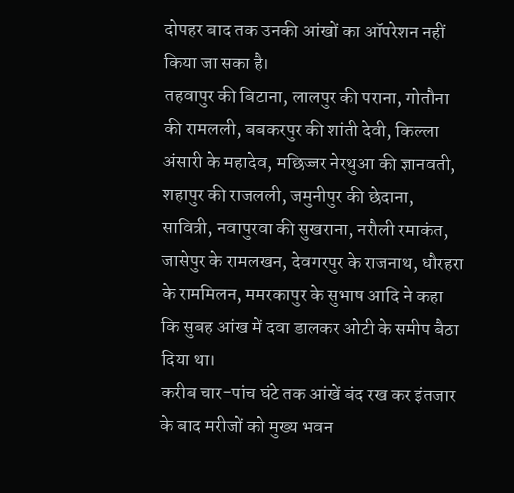दोपहर बाद तक उनकी आंखों का ऑपरेशन नहीं किया जा सका है।
तहवापुर की बिटाना, लालपुर की पराना, गोतौना की रामलली, बबकरपुर की शांती देवी, किल्ला अंसारी के महादेव, मछिज्जर नेरथुआ की ज्ञानवती, शहापुर की राजलली, जमुनीपुर की छेदाना, सावित्री, नवापुरवा की सुखराना, नरौली रमाकंत, जासेपुर के रामलखन, देवगरपुर के राजनाथ, धौरहरा के राममिलन, ममरकापुर के सुभाष आदि ने कहा कि सुबह आंख में दवा डालकर ओटी के समीप बैठा दिया था।
करीब चार-पांच घंटे तक आंखें बंद रख कर इंतजार के बाद मरीजों को मुख्य भवन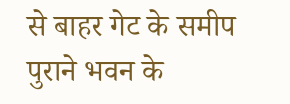से बाहर गेट के समीप पुराने भवन के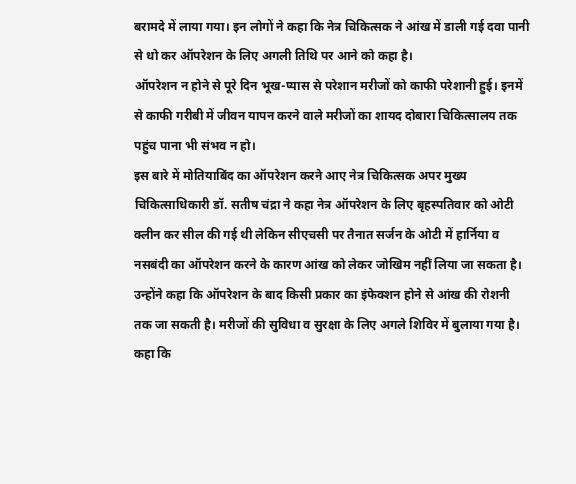बरामदे में लाया गया। इन लोगों ने कहा कि नेत्र चिकित्सक ने आंख में डाली गई दवा पानी से धो कर ऑपरेशन के लिए अगली तिथि पर आने को कहा है।
ऑपरेशन न होने से पूरे दिन भूख-प्यास से परेशान मरीजों को काफी परेशानी हुई। इनमें से काफी गरीबी में जीवन यापन करने वाले मरीजों का शायद दोबारा चिकित्सालय तक पहुंच पाना भी संभव न हो।
इस बारे में मोतियाबिंद का ऑपरेशन करने आए नेत्र चिकित्सक अपर मुख्य चिकित्साधिकारी डॉ. सतीष चंद्रा ने कहा नेत्र ऑपरेशन के लिए बृहस्पतिवार को ओटी क्लीन कर सील की गई थी लेकिन सीएचसी पर तैनात सर्जन के ओटी में हार्निया व नसबंदी का ऑपरेशन करने के कारण आंख को लेकर जोखिम नहीं लिया जा सकता है।
उन्होंने कहा कि ऑपरेशन के बाद किसी प्रकार का इंफेक्शन होने से आंख की रोशनी तक जा सकती है। मरीजों की सुविधा व सुरक्षा के लिए अगले शिविर में बुलाया गया है। कहा कि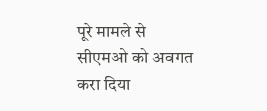पूरे मामले से सीएमओ को अवगत करा दिया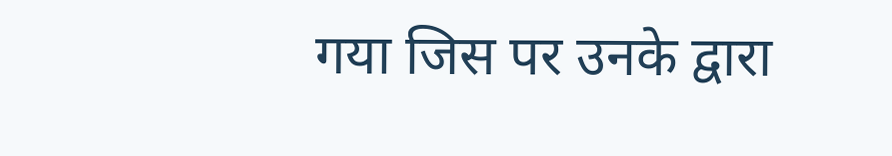गया जिस पर उनके द्वारा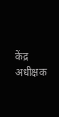केंद्र अधीक्षक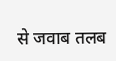से जवाब तलब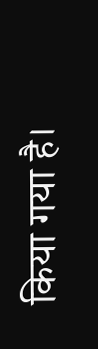किया गया है।